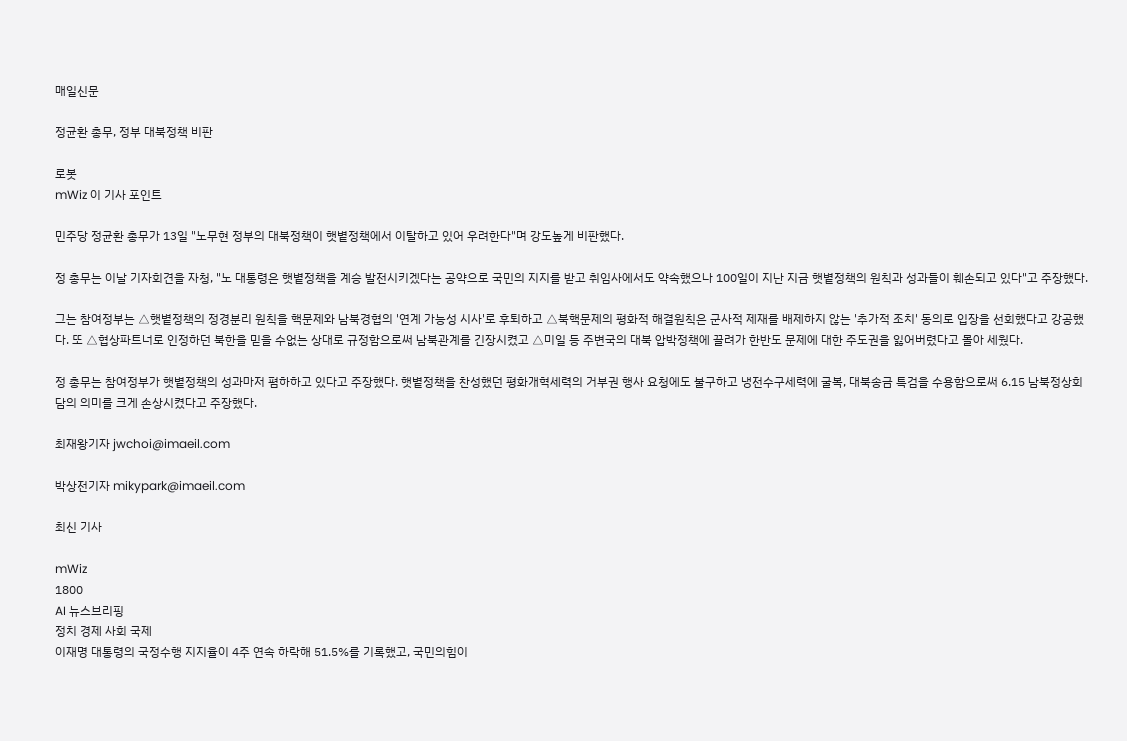매일신문

정균환 총무, 정부 대북정책 비판

로봇
mWiz 이 기사 포인트

민주당 정균환 총무가 13일 "노무현 정부의 대북정책이 햇볕정책에서 이탈하고 있어 우려한다"며 강도높게 비판했다.

정 총무는 이날 기자회견을 자청, "노 대통령은 햇볕정책을 계승 발전시키겠다는 공약으로 국민의 지지를 받고 취임사에서도 약속했으나 100일이 지난 지금 햇볕정책의 원칙과 성과들이 훼손되고 있다"고 주장했다.

그는 참여정부는 △햇볕정책의 정경분리 원칙을 핵문제와 남북경협의 '연계 가능성 시사'로 후퇴하고 △북핵문제의 평화적 해결원칙은 군사적 제재를 배제하지 않는 '추가적 조치' 동의로 입장을 선회했다고 강공했다. 또 △협상파트너로 인정하던 북한을 믿을 수없는 상대로 규정함으로써 남북관계를 긴장시켰고 △미일 등 주변국의 대북 압박정책에 끌려가 한반도 문제에 대한 주도권을 잃어버렸다고 몰아 세웠다.

정 총무는 참여정부가 햇볕정책의 성과마저 폄하하고 있다고 주장했다. 햇볕정책을 찬성했던 평화개혁세력의 거부권 행사 요청에도 불구하고 냉전수구세력에 굴복, 대북송금 특검을 수용함으로써 6.15 남북정상회담의 의미를 크게 손상시켰다고 주장했다.

최재왕기자 jwchoi@imaeil.com

박상전기자 mikypark@imaeil.com

최신 기사

mWiz
1800
AI 뉴스브리핑
정치 경제 사회 국제
이재명 대통령의 국정수행 지지율이 4주 연속 하락해 51.5%를 기록했고, 국민의힘이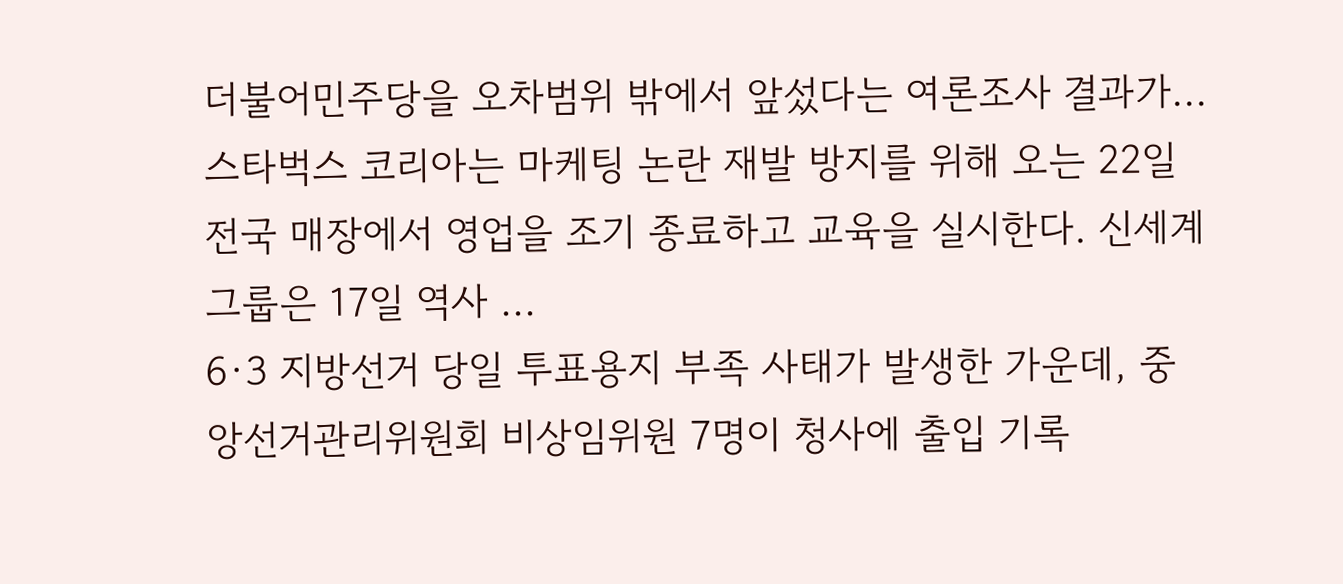더불어민주당을 오차범위 밖에서 앞섰다는 여론조사 결과가...
스타벅스 코리아는 마케팅 논란 재발 방지를 위해 오는 22일 전국 매장에서 영업을 조기 종료하고 교육을 실시한다. 신세계그룹은 17일 역사 ...
6·3 지방선거 당일 투표용지 부족 사태가 발생한 가운데, 중앙선거관리위원회 비상임위원 7명이 청사에 출입 기록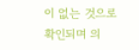이 없는 것으로 확인되며 의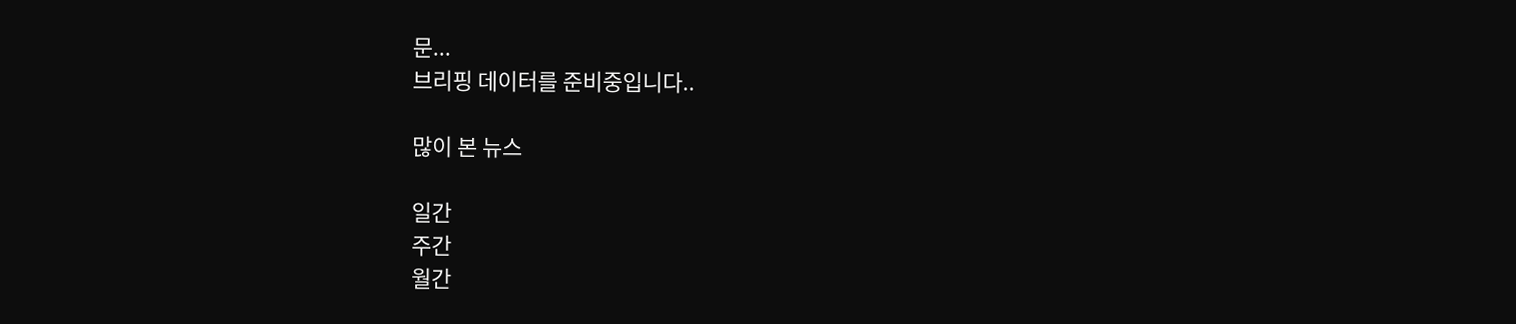문...
브리핑 데이터를 준비중입니다..

많이 본 뉴스

일간
주간
월간